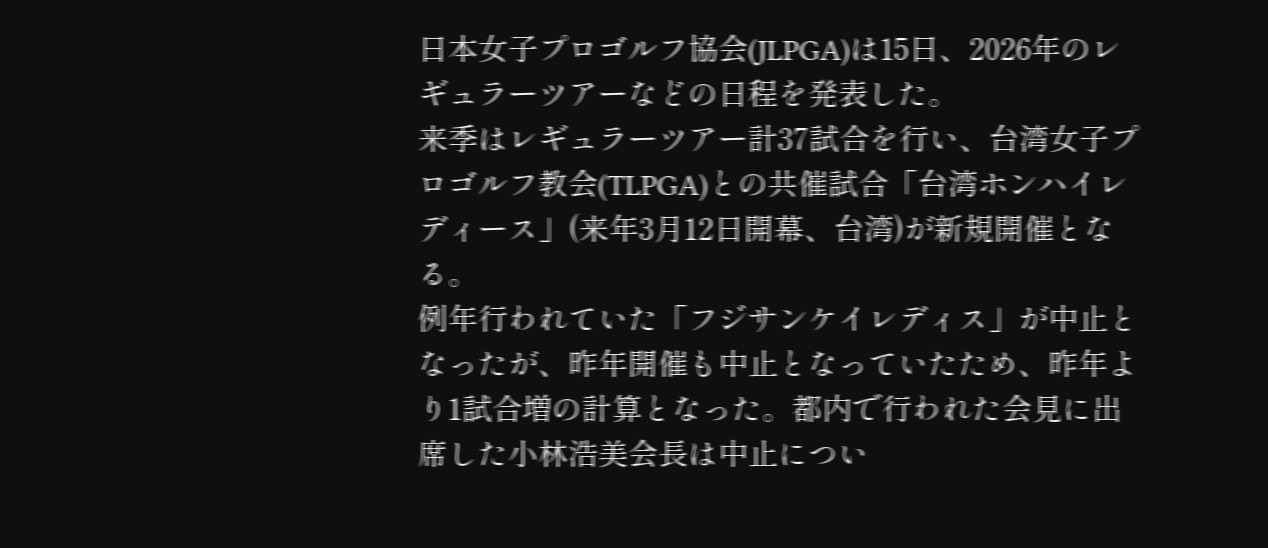日本女子プロゴルフ協会(JLPGA)は15日、2026年のレギュラーツアーなどの日程を発表した。
来季はレギュラーツアー計37試合を行い、台湾女子プロゴルフ教会(TLPGA)との共催試合「台湾ホンハイレディース」(来年3月12日開幕、台湾)が新規開催となる。
例年行われていた「フジサンケイレディス」が中止となったが、昨年開催も中止となっていたため、昨年より1試合増の計算となった。都内で行われた会見に出席した小林浩美会長は中止につい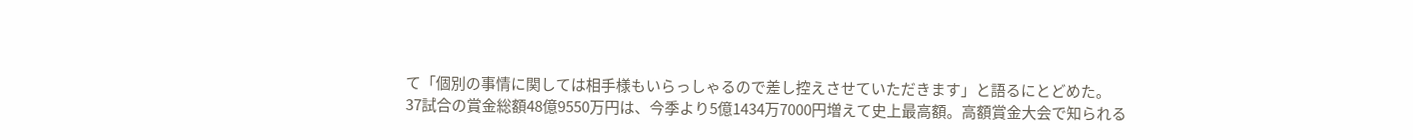て「個別の事情に関しては相手様もいらっしゃるので差し控えさせていただきます」と語るにとどめた。
37試合の賞金総額48億9550万円は、今季より5億1434万7000円増えて史上最高額。高額賞金大会で知られる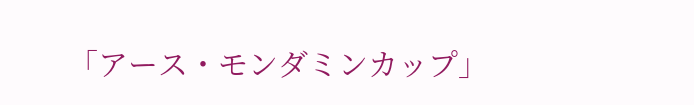「アース・モンダミンカップ」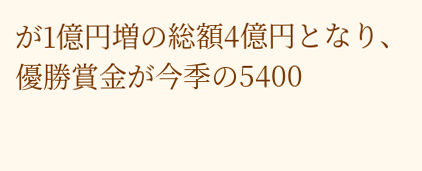が1億円増の総額4億円となり、優勝賞金が今季の5400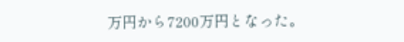万円から7200万円となった。